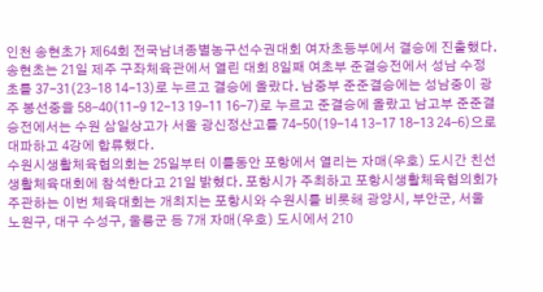인천 송현초가 제64회 전국남녀종별농구선수권대회 여자초등부에서 결승에 진출했다. 송현초는 21일 제주 구좌체육관에서 열린 대회 8일째 여초부 준결승전에서 성남 수정초를 37-31(23-18 14-13)로 누르고 결승에 올랐다. 남중부 준준결승에는 성남중이 광주 봉선중을 58-40(11-9 12-13 19-11 16-7)로 누르고 준결승에 올랐고 남고부 준준결승전에서는 수원 삼일상고가 서울 광신정산고를 74-50(19-14 13-17 18-13 24-6)으로 대파하고 4강에 합류했다.
수원시생활체육협의회는 25일부터 이틀동안 포항에서 열리는 자매(우호) 도시간 친선 생활체육대회에 참석한다고 21일 밝혔다. 포항시가 주최하고 포항시생활체육협의회가 주관하는 이번 체육대회는 개최지는 포항시와 수원시를 비롯해 광양시, 부안군, 서울 노원구, 대구 수성구, 울릉군 등 7개 자매(우호) 도시에서 210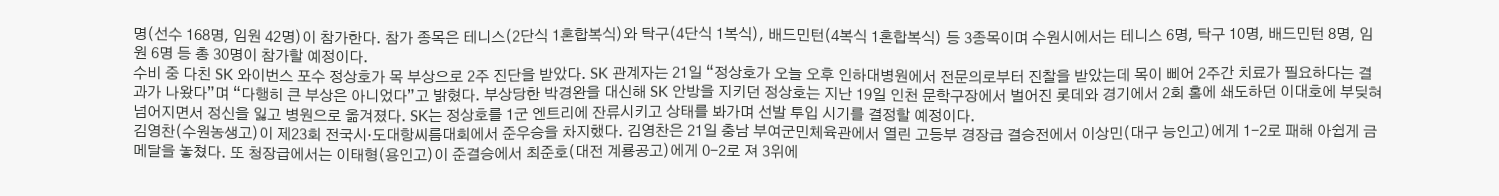명(선수 168명, 임원 42명)이 참가한다. 참가 종목은 테니스(2단식 1혼합복식)와 탁구(4단식 1복식), 배드민턴(4복식 1혼합복식) 등 3종목이며 수원시에서는 테니스 6명, 탁구 10명, 배드민턴 8명, 임원 6명 등 총 30명이 참가할 예정이다.
수비 중 다친 SK 와이번스 포수 정상호가 목 부상으로 2주 진단을 받았다. SK 관계자는 21일 “정상호가 오늘 오후 인하대병원에서 전문의로부터 진찰을 받았는데 목이 삐어 2주간 치료가 필요하다는 결과가 나왔다”며 “다행히 큰 부상은 아니었다”고 밝혔다. 부상당한 박경완을 대신해 SK 안방을 지키던 정상호는 지난 19일 인천 문학구장에서 벌어진 롯데와 경기에서 2회 홈에 쇄도하던 이대호에 부딪혀 넘어지면서 정신을 잃고 병원으로 옮겨졌다. SK는 정상호를 1군 엔트리에 잔류시키고 상태를 봐가며 선발 투입 시기를 결정할 예정이다.
김영찬(수원농생고)이 제23회 전국시·도대항씨름대회에서 준우승을 차지했다. 김영찬은 21일 충남 부여군민체육관에서 열린 고등부 경장급 결승전에서 이상민(대구 능인고)에게 1-2로 패해 아쉽게 금메달을 놓쳤다. 또 청장급에서는 이태형(용인고)이 준결승에서 최준호(대전 계룡공고)에게 0-2로 져 3위에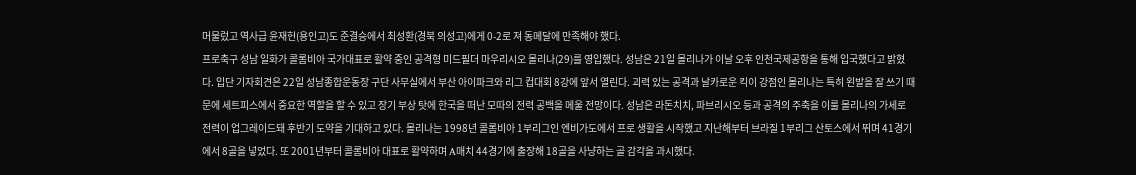머물렀고 역사급 윤재헌(용인고)도 준결승에서 최성환(경북 의성고)에게 0-2로 져 동메달에 만족해야 했다.
프로축구 성남 일화가 콜롬비아 국가대표로 활약 중인 공격형 미드필더 마우리시오 몰리나(29)를 영입했다. 성남은 21일 몰리나가 이날 오후 인천국제공항을 통해 입국했다고 밝혔다. 입단 기자회견은 22일 성남종합운동장 구단 사무실에서 부산 아이파크와 리그 컵대회 8강에 앞서 열린다. 괴력 있는 공격과 날카로운 킥이 강점인 몰리나는 특히 왼발을 잘 쓰기 때문에 세트피스에서 중요한 역할을 할 수 있고 장기 부상 탓에 한국을 떠난 모따의 전력 공백을 메울 전망이다. 성남은 라돈치치, 파브리시오 등과 공격의 주축을 이룰 몰리나의 가세로 전력이 업그레이드돼 후반기 도약을 기대하고 있다. 몰리나는 1998년 콜롬비아 1부리그인 엔비가도에서 프로 생활을 시작했고 지난해부터 브라질 1부리그 산토스에서 뛰며 41경기에서 8골을 넣었다. 또 2001년부터 콜롬비아 대표로 활약하며 A매치 44경기에 출장해 18골을 사냥하는 골 감각을 과시했다.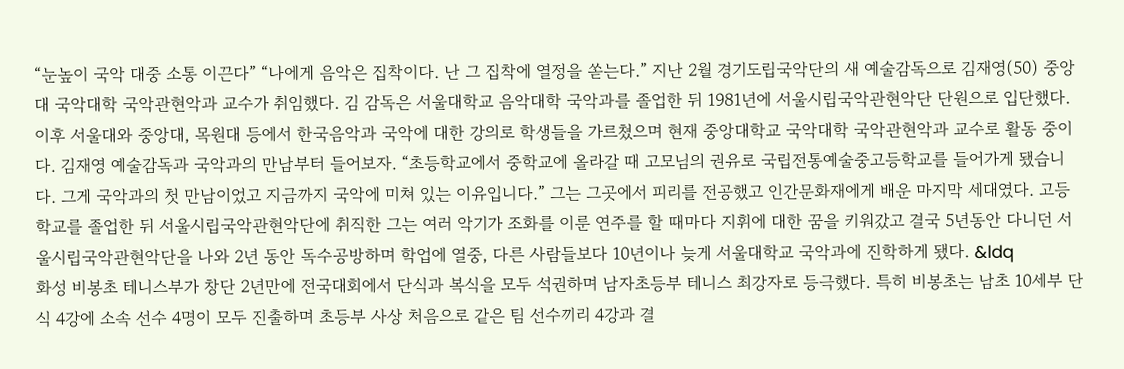“눈높이 국악 대중 소통 이끈다” “나에게 음악은 집착이다. 난 그 집착에 열정을 쏟는다.” 지난 2월 경기도립국악단의 새 예술감독으로 김재영(50) 중앙대 국악대학 국악관현악과 교수가 취임했다. 김 감독은 서울대학교 음악대학 국악과를 졸업한 뒤 1981년에 서울시립국악관현악단 단원으로 입단했다. 이후 서울대와 중앙대, 목원대 등에서 한국음악과 국악에 대한 강의로 학생들을 가르쳤으며 현재 중앙대학교 국악대학 국악관현악과 교수로 활동 중이다. 김재영 예술감독과 국악과의 만남부터 들어보자. “초등학교에서 중학교에 올라갈 때 고모님의 권유로 국립전통예술중고등학교를 들어가게 됐습니다. 그게 국악과의 첫 만남이었고 지금까지 국악에 미쳐 있는 이유입니다.” 그는 그곳에서 피리를 전공했고 인간문화재에게 배운 마지막 세대였다. 고등학교를 졸업한 뒤 서울시립국악관현악단에 취직한 그는 여러 악기가 조화를 이룬 연주를 할 때마다 지휘에 대한 꿈을 키워갔고 결국 5년동안 다니던 서울시립국악관현악단을 나와 2년 동안 독수공방하며 학업에 열중, 다른 사람들보다 10년이나 늦게 서울대학교 국악과에 진학하게 됐다. &ldq
화성 비봉초 테니스부가 창단 2년만에 전국대회에서 단식과 복식을 모두 석권하며 남자초등부 테니스 최강자로 등극했다. 특히 비봉초는 남초 10세부 단식 4강에 소속 선수 4명이 모두 진출하며 초등부 사상 처음으로 같은 팀 선수끼리 4강과 결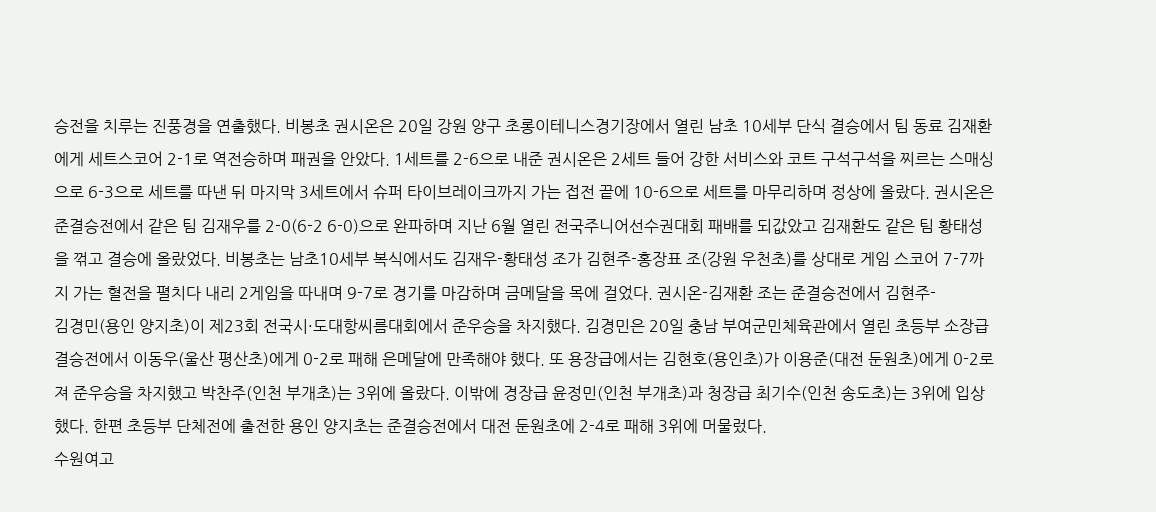승전을 치루는 진풍경을 연출했다. 비봉초 권시온은 20일 강원 양구 초롱이테니스경기장에서 열린 남초 10세부 단식 결승에서 팀 동료 김재환에게 세트스코어 2-1로 역전승하며 패권을 안았다. 1세트를 2-6으로 내준 권시온은 2세트 들어 강한 서비스와 코트 구석구석을 찌르는 스매싱으로 6-3으로 세트를 따낸 뒤 마지막 3세트에서 슈퍼 타이브레이크까지 가는 접전 끝에 10-6으로 세트를 마무리하며 정상에 올랐다. 권시온은 준결승전에서 같은 팀 김재우를 2-0(6-2 6-0)으로 완파하며 지난 6월 열린 전국주니어선수권대회 패배를 되값았고 김재환도 같은 팀 황태성을 꺾고 결승에 올랐었다. 비봉초는 남초10세부 복식에서도 김재우-황태성 조가 김현주-홍장표 조(강원 우천초)를 상대로 게임 스코어 7-7까지 가는 혈전을 펼치다 내리 2게임을 따내며 9-7로 경기를 마감하며 금메달을 목에 걸었다. 권시온-김재환 조는 준결승전에서 김현주-
김경민(용인 양지초)이 제23회 전국시·도대항씨름대회에서 준우승을 차지했다. 김경민은 20일 충남 부여군민체육관에서 열린 초등부 소장급 결승전에서 이동우(울산 평산초)에게 0-2로 패해 은메달에 만족해야 했다. 또 용장급에서는 김현호(용인초)가 이용준(대전 둔원초)에게 0-2로 져 준우승을 차지했고 박찬주(인천 부개초)는 3위에 올랐다. 이밖에 경장급 윤정민(인천 부개초)과 청장급 최기수(인천 송도초)는 3위에 입상했다. 한편 초등부 단체전에 출전한 용인 양지초는 준결승전에서 대전 둔원초에 2-4로 패해 3위에 머물렀다.
수원여고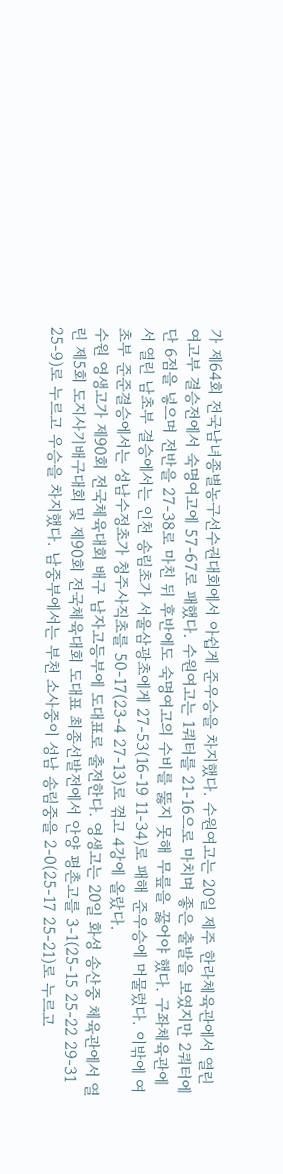가 제64회 전국남녀종별농구선수권대회에서 아쉽게 준우승을 차지했다. 수원여고는 20일 제주 한라체육관에서 열린 여고부 결승전에서 숙명여고에 57-67로 패했다. 수원여고는 1쿼터를 21-16으로 마치며 좋은 출발을 보였지만 2쿼터에 단 6점을 넣으며 전반을 27-38로 마친 뒤 후반에도 숙명여고의 수비를 뚫지 못해 무릎을 꿇어야 했다. 구좌체육관에서 열린 남초부 결승에서는 인천 송림초가 서울삼광초에게 27-53(16-19 11-34)로 패해 준우승에 머물렀다. 이밖에 여초부 준준결승에서는 성남수정초가 청주사직초를 50-17(23-4 27-13)로 꺾고 4강에 올랐다.
수원 영생고가 제90회 전국체육대회 배구 남자고등부에 도대표로 출전한다. 영생고는 20일 화성 송산중 체육관에서 열린 제5회 도지사기배구대회 및 제90회 전국체육대회 도대표 최종선발전에서 안양 평촌고를 3-1(25-15 25-22 29-31 25-9)로 누르고 우승을 차지했다. 남중부에서는 부천 소사중이 성남 송림중을 2-0(25-17 25-21)로 누르고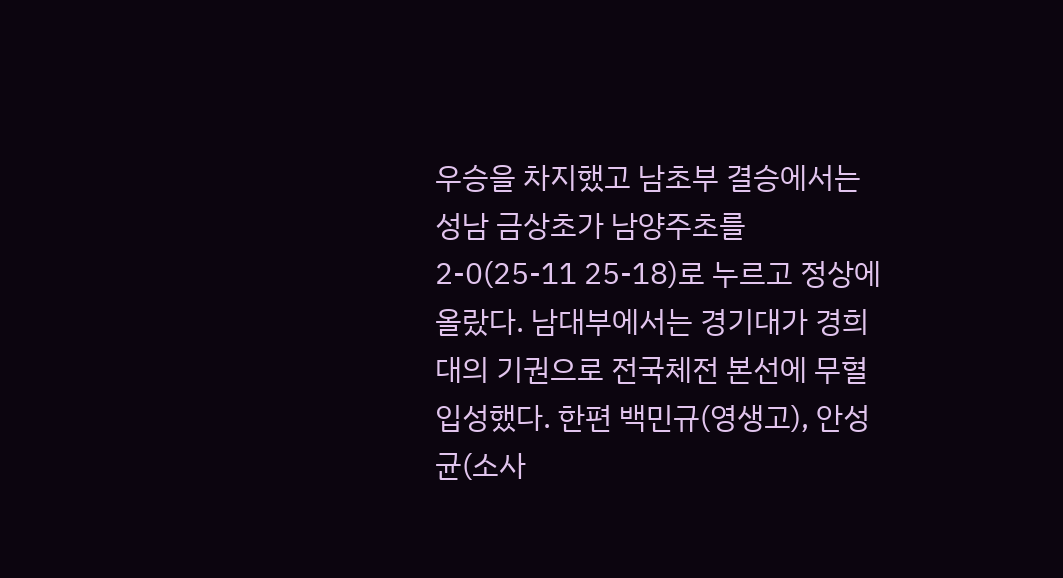우승을 차지했고 남초부 결승에서는 성남 금상초가 남양주초를 2-0(25-11 25-18)로 누르고 정상에 올랐다. 남대부에서는 경기대가 경희대의 기권으로 전국체전 본선에 무혈입성했다. 한편 백민규(영생고), 안성균(소사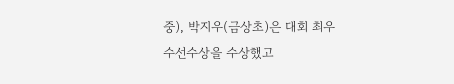중), 박지우(금상초)은 대회 최우수선수상을 수상했고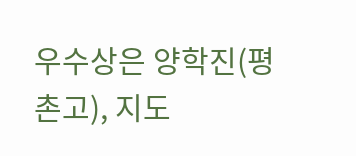우수상은 양학진(평촌고), 지도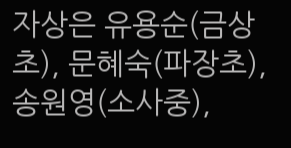자상은 유용순(금상초), 문혜숙(파장초), 송원영(소사중),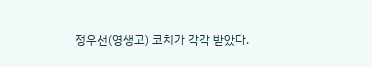정우선(영생고) 코치가 각각 받았다.